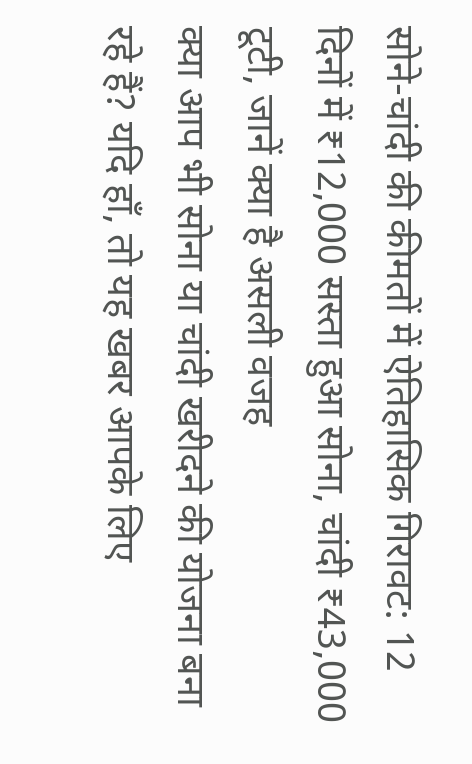सोने-चांदी की कीमतों में ऐतिहासिक गिरावट: 12 दिनों में ₹12,000 सस्ता हुआ सोना, चांदी ₹43,000 टूटी, जानें क्या है असली वजह
क्या आप भी सोना या चांदी खरीदने की योजना बना रहे हैं? यदि हाँ, तो यह खबर आपके लिए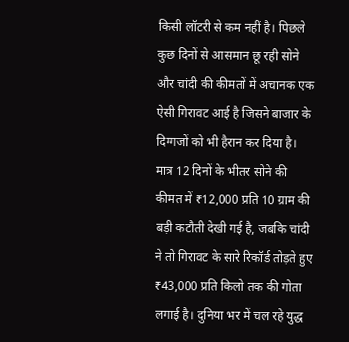किसी लॉटरी से कम नहीं है। पिछले कुछ दिनों से आसमान छू रही सोने और चांदी की कीमतों में अचानक एक ऐसी गिरावट आई है जिसने बाजार के दिग्गजों को भी हैरान कर दिया है। मात्र 12 दिनों के भीतर सोने की कीमत में ₹12,000 प्रति 10 ग्राम की बड़ी कटौती देखी गई है, जबकि चांदी ने तो गिरावट के सारे रिकॉर्ड तोड़ते हुए ₹43,000 प्रति किलो तक की गोता लगाई है। दुनिया भर में चल रहे युद्ध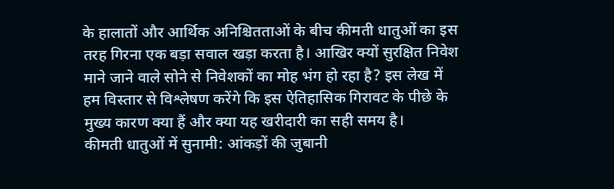के हालातों और आर्थिक अनिश्चितताओं के बीच कीमती धातुओं का इस तरह गिरना एक बड़ा सवाल खड़ा करता है। आखिर क्यों सुरक्षित निवेश माने जाने वाले सोने से निवेशकों का मोह भंग हो रहा है? इस लेख में हम विस्तार से विश्लेषण करेंगे कि इस ऐतिहासिक गिरावट के पीछे के मुख्य कारण क्या हैं और क्या यह खरीदारी का सही समय है।
कीमती धातुओं में सुनामी: आंकड़ों की जुबानी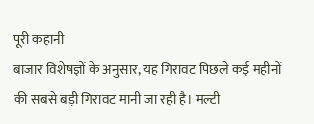पूरी कहानी
बाजार विशेषज्ञों के अनुसार, यह गिरावट पिछले कई महीनों की सबसे बड़ी गिरावट मानी जा रही है। मल्टी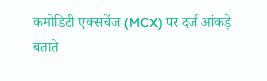कमोडिटी एक्सचेंज (MCX) पर दर्ज आंकड़े बताते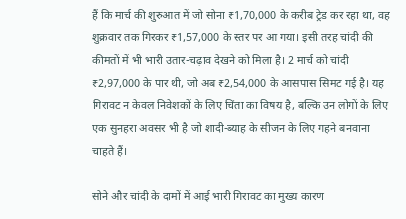हैं कि मार्च की शुरुआत में जो सोना ₹1,70,000 के करीब ट्रेड कर रहा था, वह शुक्रवार तक गिरकर ₹1,57,000 के स्तर पर आ गया। इसी तरह चांदी की कीमतों में भी भारी उतार-चढ़ाव देखने को मिला है। 2 मार्च को चांदी ₹2,97,000 के पार थी, जो अब ₹2,54,000 के आसपास सिमट गई है। यह गिरावट न केवल निवेशकों के लिए चिंता का विषय है, बल्कि उन लोगों के लिए एक सुनहरा अवसर भी है जो शादी-ब्याह के सीजन के लिए गहने बनवाना चाहते हैं।

सोने और चांदी के दामों में आई भारी गिरावट का मुख्य कारण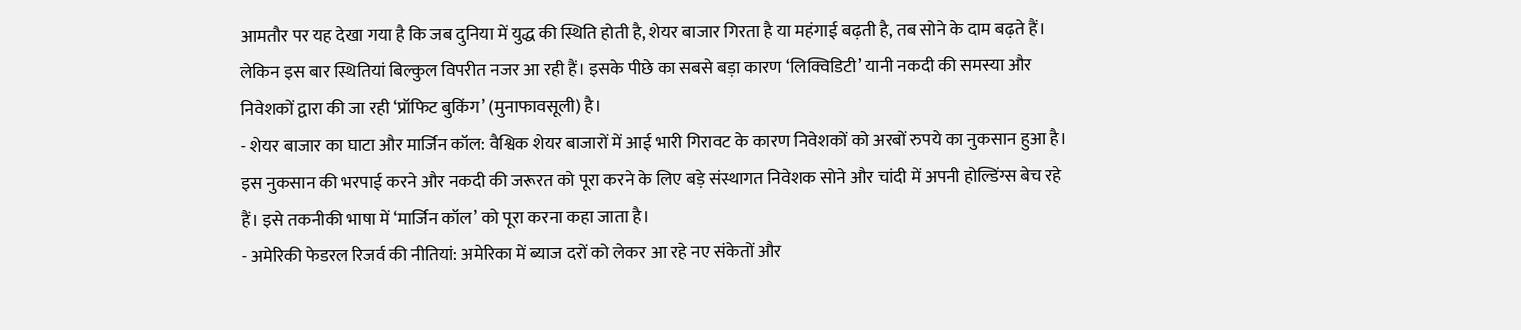आमतौर पर यह देखा गया है कि जब दुनिया में युद्ध की स्थिति होती है, शेयर बाजार गिरता है या महंगाई बढ़ती है, तब सोने के दाम बढ़ते हैं। लेकिन इस बार स्थितियां बिल्कुल विपरीत नजर आ रही हैं। इसके पीछे का सबसे बड़ा कारण ‘लिक्विडिटी’ यानी नकदी की समस्या और निवेशकों द्वारा की जा रही ‘प्रॉफिट बुकिंग’ (मुनाफावसूली) है।
- शेयर बाजार का घाटा और मार्जिन कॉल: वैश्विक शेयर बाजारों में आई भारी गिरावट के कारण निवेशकों को अरबों रुपये का नुकसान हुआ है। इस नुकसान की भरपाई करने और नकदी की जरूरत को पूरा करने के लिए बड़े संस्थागत निवेशक सोने और चांदी में अपनी होल्डिंग्स बेच रहे हैं। इसे तकनीकी भाषा में ‘मार्जिन कॉल’ को पूरा करना कहा जाता है।
- अमेरिकी फेडरल रिजर्व की नीतियां: अमेरिका में ब्याज दरों को लेकर आ रहे नए संकेतों और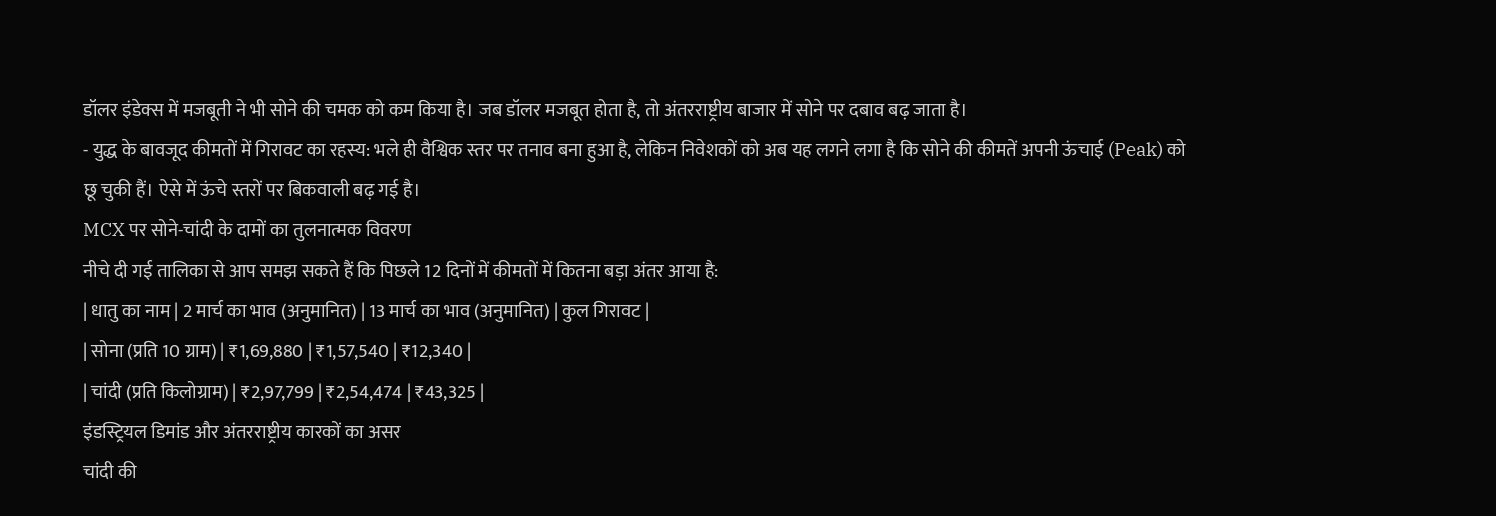डॉलर इंडेक्स में मजबूती ने भी सोने की चमक को कम किया है। जब डॉलर मजबूत होता है, तो अंतरराष्ट्रीय बाजार में सोने पर दबाव बढ़ जाता है।
- युद्ध के बावजूद कीमतों में गिरावट का रहस्य: भले ही वैश्विक स्तर पर तनाव बना हुआ है, लेकिन निवेशकों को अब यह लगने लगा है कि सोने की कीमतें अपनी ऊंचाई (Peak) को छू चुकी हैं। ऐसे में ऊंचे स्तरों पर बिकवाली बढ़ गई है।
MCX पर सोने-चांदी के दामों का तुलनात्मक विवरण
नीचे दी गई तालिका से आप समझ सकते हैं कि पिछले 12 दिनों में कीमतों में कितना बड़ा अंतर आया है:
| धातु का नाम | 2 मार्च का भाव (अनुमानित) | 13 मार्च का भाव (अनुमानित) | कुल गिरावट |
| सोना (प्रति 10 ग्राम) | ₹1,69,880 | ₹1,57,540 | ₹12,340 |
| चांदी (प्रति किलोग्राम) | ₹2,97,799 | ₹2,54,474 | ₹43,325 |
इंडस्ट्रियल डिमांड और अंतरराष्ट्रीय कारकों का असर
चांदी की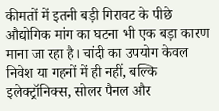कीमतों में इतनी बड़ी गिरावट के पीछे औद्योगिक मांग का घटना भी एक बड़ा कारण माना जा रहा है। चांदी का उपयोग केवल निवेश या गहनों में ही नहीं, बल्कि इलेक्ट्रॉनिक्स, सोलर पैनल और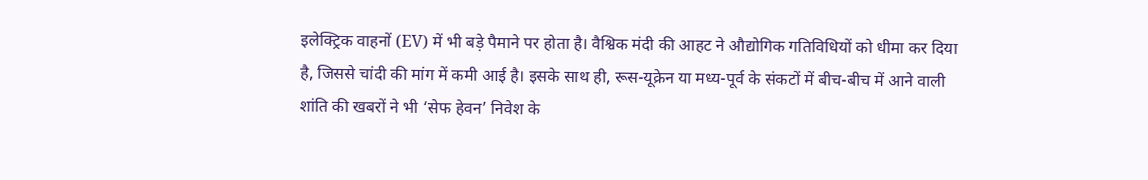इलेक्ट्रिक वाहनों (EV) में भी बड़े पैमाने पर होता है। वैश्विक मंदी की आहट ने औद्योगिक गतिविधियों को धीमा कर दिया है, जिससे चांदी की मांग में कमी आई है। इसके साथ ही, रूस-यूक्रेन या मध्य-पूर्व के संकटों में बीच-बीच में आने वाली शांति की खबरों ने भी ‘सेफ हेवन’ निवेश के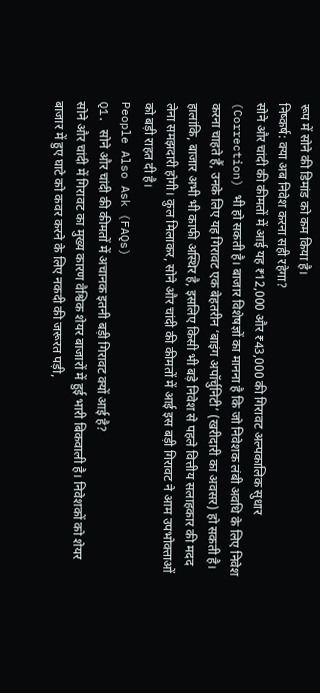रूप में सोने की डिमांड को कम किया है।
निष्कर्ष: क्या अब निवेश करना सही रहेगा?
सोने और चांदी की कीमतों में आई यह ₹12,000 और ₹43,000 की गिरावट अल्पकालिक सुधार (Correction) भी हो सकती है। बाजार विशेषज्ञों का मानना है कि जो निवेशक लंबी अवधि के लिए निवेश करना चाहते हैं, उनके लिए यह गिरावट एक बेहतरीन ‘बाइंग अपॉर्चुनिटी’ (खरीदारी का अवसर) हो सकती है। हालांकि, बाजार अभी भी काफी अस्थिर है, इसलिए किसी भी बड़े निवेश से पहले वित्तीय सलाहकार की मदद लेना समझदारी होगी। कुल मिलाकर, सोने और चांदी की कीमतों में आई इस बड़ी गिरावट ने आम उपभोक्ताओं को बड़ी राहत दी है।
People Also Ask (FAQs)
Q1. सोने और चांदी की कीमतों में अचानक इतनी बड़ी गिरावट क्यों आई है?
सोने और चांदी में गिरावट का मुख्य कारण वैश्विक शेयर बाजारों में हुई भारी बिकवाली है। निवेशकों को शेयर बाजार में हुए घाटे को कवर करने के लिए नकदी की जरूरत पड़ी,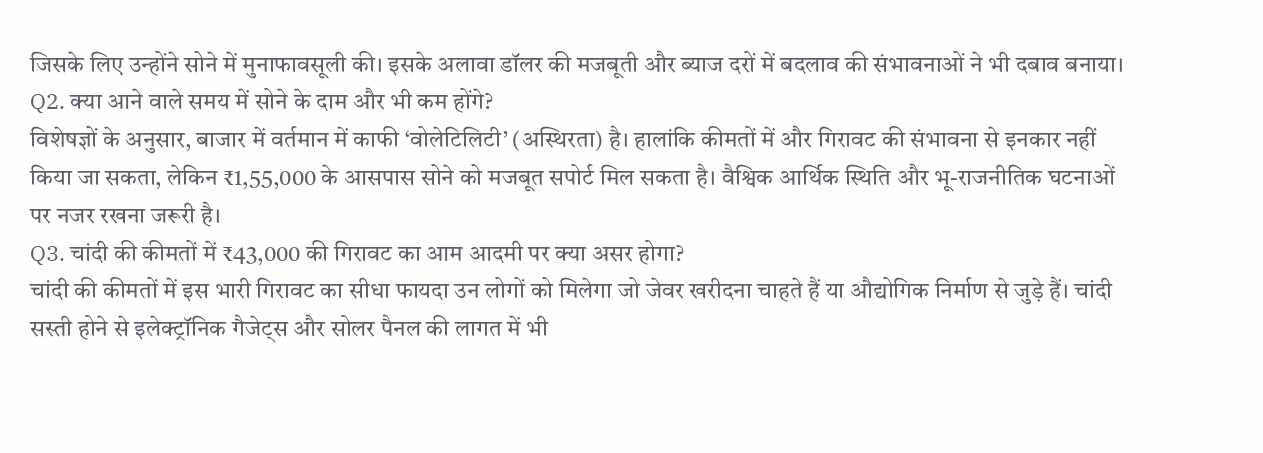जिसके लिए उन्होंने सोने में मुनाफावसूली की। इसके अलावा डॉलर की मजबूती और ब्याज दरों में बदलाव की संभावनाओं ने भी दबाव बनाया।
Q2. क्या आने वाले समय में सोने के दाम और भी कम होंगे?
विशेषज्ञों के अनुसार, बाजार में वर्तमान में काफी ‘वोलेटिलिटी’ (अस्थिरता) है। हालांकि कीमतों में और गिरावट की संभावना से इनकार नहीं किया जा सकता, लेकिन ₹1,55,000 के आसपास सोने को मजबूत सपोर्ट मिल सकता है। वैश्विक आर्थिक स्थिति और भू-राजनीतिक घटनाओं पर नजर रखना जरूरी है।
Q3. चांदी की कीमतों में ₹43,000 की गिरावट का आम आदमी पर क्या असर होगा?
चांदी की कीमतों में इस भारी गिरावट का सीधा फायदा उन लोगों को मिलेगा जो जेवर खरीदना चाहते हैं या औद्योगिक निर्माण से जुड़े हैं। चांदी सस्ती होने से इलेक्ट्रॉनिक गैजेट्स और सोलर पैनल की लागत में भी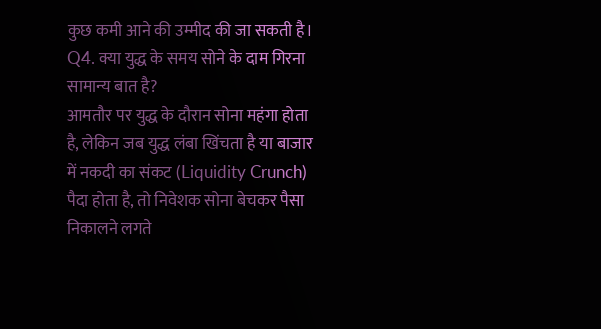कुछ कमी आने की उम्मीद की जा सकती है।
Q4. क्या युद्ध के समय सोने के दाम गिरना सामान्य बात है?
आमतौर पर युद्ध के दौरान सोना महंगा होता है, लेकिन जब युद्ध लंबा खिंचता है या बाजार में नकदी का संकट (Liquidity Crunch) पैदा होता है, तो निवेशक सोना बेचकर पैसा निकालने लगते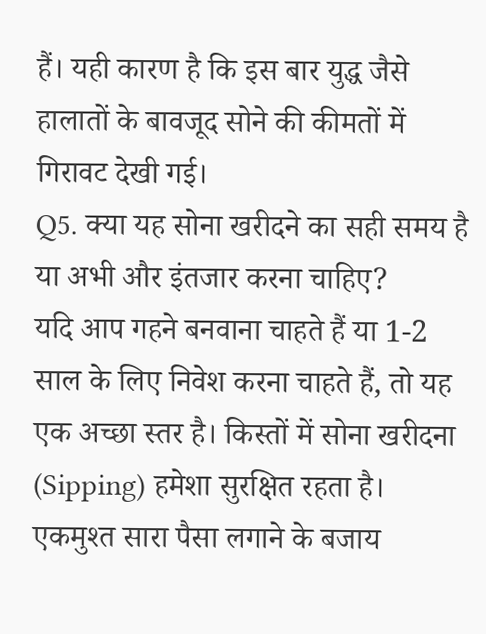हैं। यही कारण है कि इस बार युद्ध जैसे हालातों के बावजूद सोने की कीमतों में गिरावट देखी गई।
Q5. क्या यह सोना खरीदने का सही समय है या अभी और इंतजार करना चाहिए?
यदि आप गहने बनवाना चाहते हैं या 1-2 साल के लिए निवेश करना चाहते हैं, तो यह एक अच्छा स्तर है। किस्तों में सोना खरीदना (Sipping) हमेशा सुरक्षित रहता है। एकमुश्त सारा पैसा लगाने के बजाय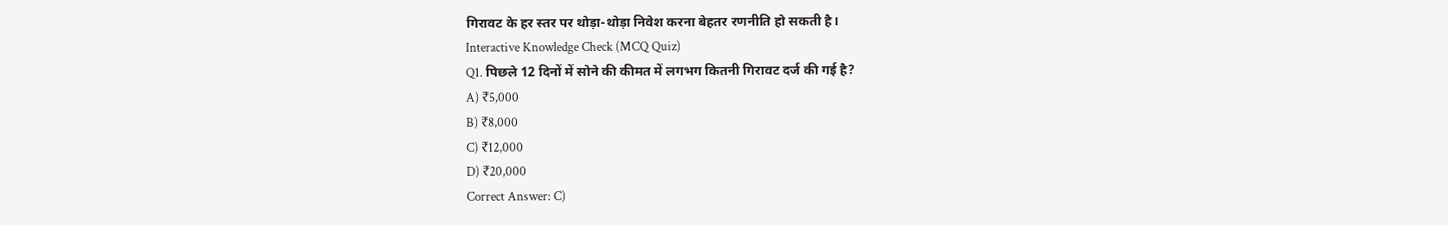गिरावट के हर स्तर पर थोड़ा-थोड़ा निवेश करना बेहतर रणनीति हो सकती है।
Interactive Knowledge Check (MCQ Quiz)
Q1. पिछले 12 दिनों में सोने की कीमत में लगभग कितनी गिरावट दर्ज की गई है?
A) ₹5,000
B) ₹8,000
C) ₹12,000
D) ₹20,000
Correct Answer: C)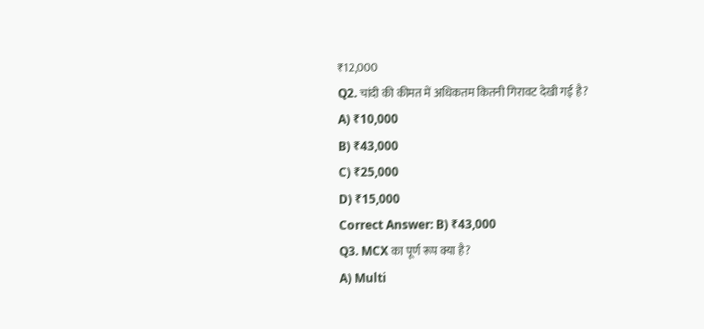₹12,000
Q2. चांदी की कीमत में अधिकतम कितनी गिरावट देखी गई है?
A) ₹10,000
B) ₹43,000
C) ₹25,000
D) ₹15,000
Correct Answer: B) ₹43,000
Q3. MCX का पूर्ण रूप क्या है?
A) Multi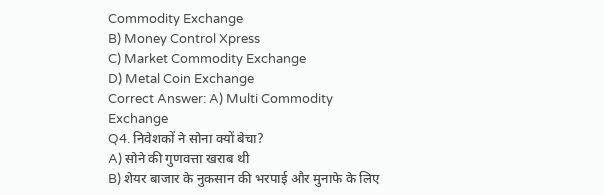Commodity Exchange
B) Money Control Xpress
C) Market Commodity Exchange
D) Metal Coin Exchange
Correct Answer: A) Multi Commodity Exchange
Q4. निवेशकों ने सोना क्यों बेचा?
A) सोने की गुणवत्ता खराब थी
B) शेयर बाजार के नुकसान की भरपाई और मुनाफे के लिए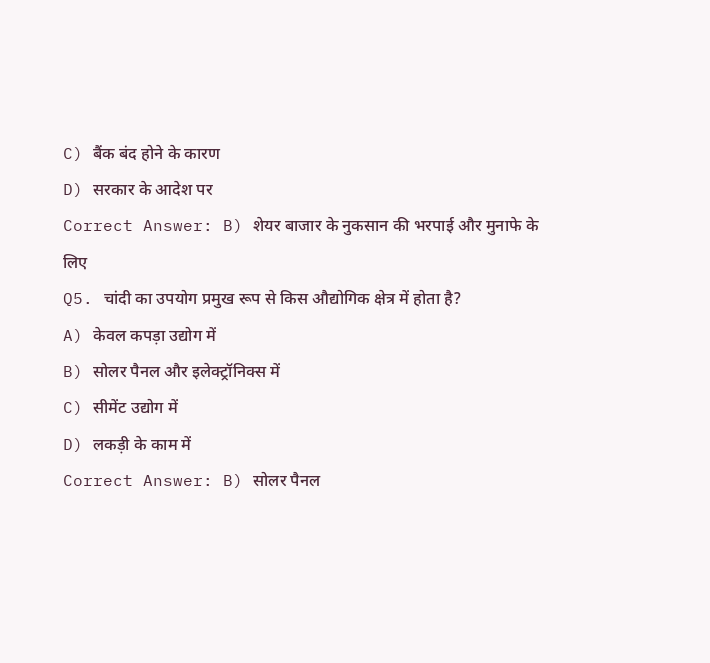C) बैंक बंद होने के कारण
D) सरकार के आदेश पर
Correct Answer: B) शेयर बाजार के नुकसान की भरपाई और मुनाफे के लिए
Q5. चांदी का उपयोग प्रमुख रूप से किस औद्योगिक क्षेत्र में होता है?
A) केवल कपड़ा उद्योग में
B) सोलर पैनल और इलेक्ट्रॉनिक्स में
C) सीमेंट उद्योग में
D) लकड़ी के काम में
Correct Answer: B) सोलर पैनल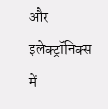और इलेक्ट्रॉनिक्स में